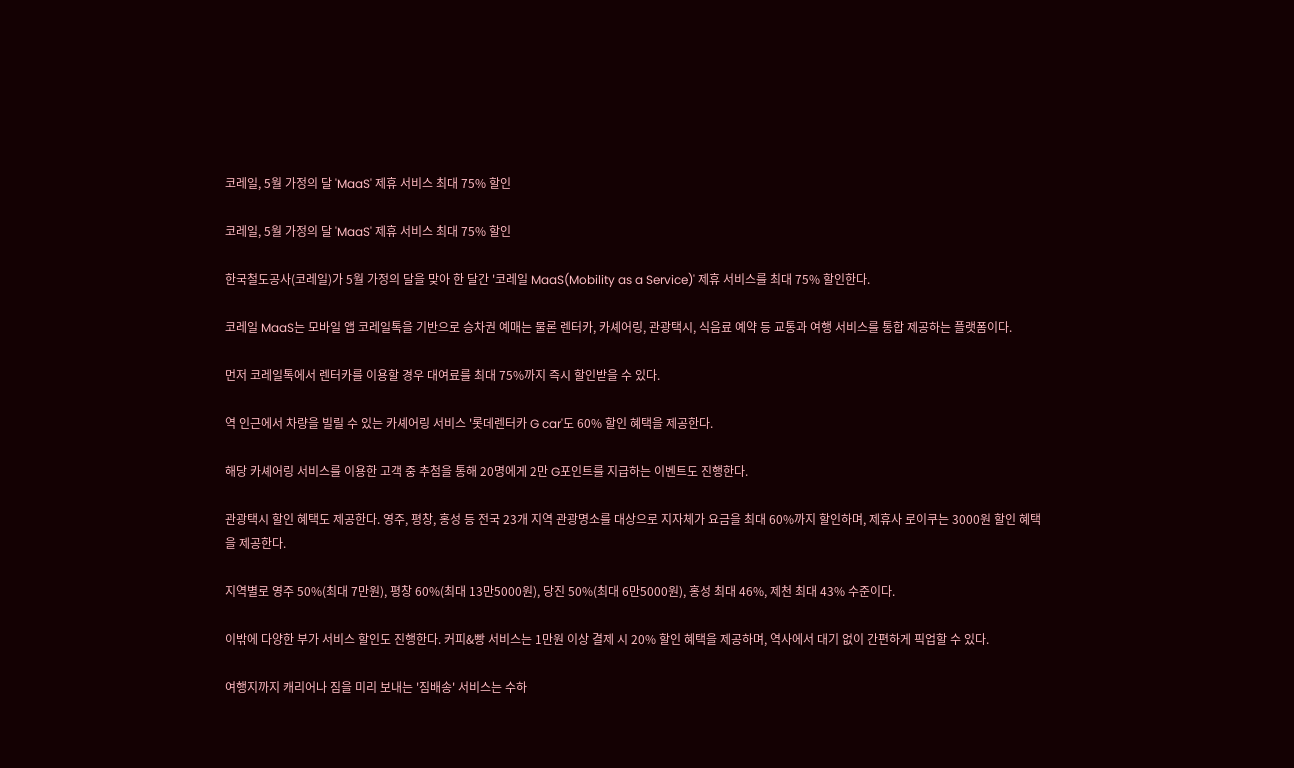코레일, 5월 가정의 달 'MaaS' 제휴 서비스 최대 75% 할인

코레일, 5월 가정의 달 'MaaS' 제휴 서비스 최대 75% 할인

한국철도공사(코레일)가 5월 가정의 달을 맞아 한 달간 '코레일 MaaS(Mobility as a Service)' 제휴 서비스를 최대 75% 할인한다.

코레일 MaaS는 모바일 앱 코레일톡을 기반으로 승차권 예매는 물론 렌터카, 카셰어링, 관광택시, 식음료 예약 등 교통과 여행 서비스를 통합 제공하는 플랫폼이다.

먼저 코레일톡에서 렌터카를 이용할 경우 대여료를 최대 75%까지 즉시 할인받을 수 있다.

역 인근에서 차량을 빌릴 수 있는 카셰어링 서비스 '롯데렌터카 G car'도 60% 할인 혜택을 제공한다.

해당 카셰어링 서비스를 이용한 고객 중 추첨을 통해 20명에게 2만 G포인트를 지급하는 이벤트도 진행한다.

관광택시 할인 혜택도 제공한다. 영주, 평창, 홍성 등 전국 23개 지역 관광명소를 대상으로 지자체가 요금을 최대 60%까지 할인하며, 제휴사 로이쿠는 3000원 할인 혜택을 제공한다.

지역별로 영주 50%(최대 7만원), 평창 60%(최대 13만5000원), 당진 50%(최대 6만5000원), 홍성 최대 46%, 제천 최대 43% 수준이다.

이밖에 다양한 부가 서비스 할인도 진행한다. 커피&빵 서비스는 1만원 이상 결제 시 20% 할인 혜택을 제공하며, 역사에서 대기 없이 간편하게 픽업할 수 있다.

여행지까지 캐리어나 짐을 미리 보내는 '짐배송' 서비스는 수하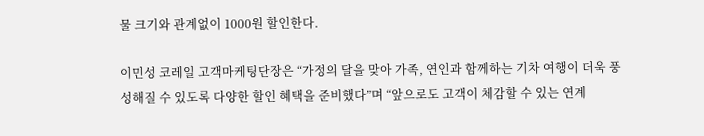물 크기와 관계없이 1000원 할인한다.

이민성 코레일 고객마케팅단장은 “가정의 달을 맞아 가족, 연인과 함께하는 기차 여행이 더욱 풍성해질 수 있도록 다양한 할인 혜택을 준비했다”며 “앞으로도 고객이 체감할 수 있는 연계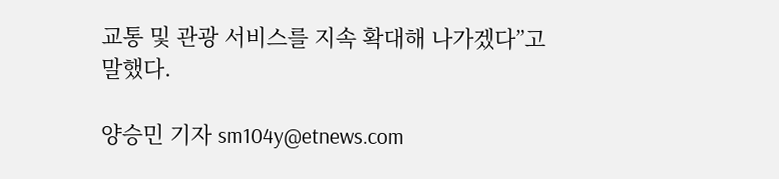교통 및 관광 서비스를 지속 확대해 나가겠다”고 말했다.

양승민 기자 sm104y@etnews.com